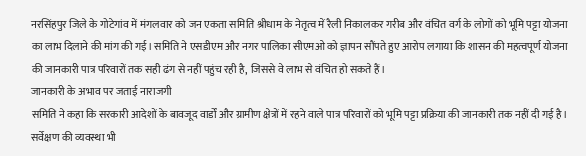नरसिंहपुर जिले के गोटेगांव में मंगलवार को जन एकता समिति श्रीधाम के नेतृत्व में रैली निकालकर गरीब और वंचित वर्ग के लोगों को भूमि पट्टा योजना का लाभ दिलाने की मांग की गई। समिति ने एसडीएम और नगर पालिका सीएमओ को ज्ञापन सौंपते हुए आरोप लगाया कि शासन की महत्वपूर्ण योजना की जानकारी पात्र परिवारों तक सही ढंग से नहीं पहुंच रही है, जिससे वे लाभ से वंचित हो सकते हैं।
जानकारी के अभाव पर जताई नाराजगी
समिति ने कहा कि सरकारी आदेशों के बावजूद वार्डों और ग्रामीण क्षेत्रों में रहने वाले पात्र परिवारों को भूमि पट्टा प्रक्रिया की जानकारी तक नहीं दी गई है। सर्वेक्षण की व्यवस्था भी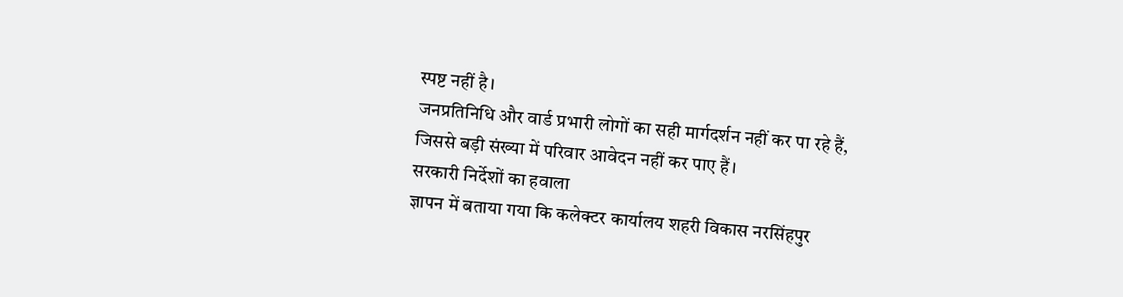स्पष्ट नहीं है।
जनप्रतिनिधि और वार्ड प्रभारी लोगों का सही मार्गदर्शन नहीं कर पा रहे हैं, जिससे बड़ी संख्या में परिवार आवेदन नहीं कर पाए हैं।
सरकारी निर्देशों का हवाला
ज्ञापन में बताया गया कि कलेक्टर कार्यालय शहरी विकास नरसिंहपुर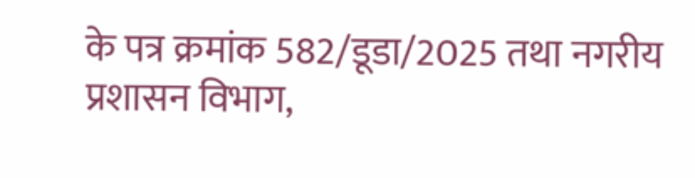के पत्र क्रमांक 582/डूडा/2025 तथा नगरीय प्रशासन विभाग,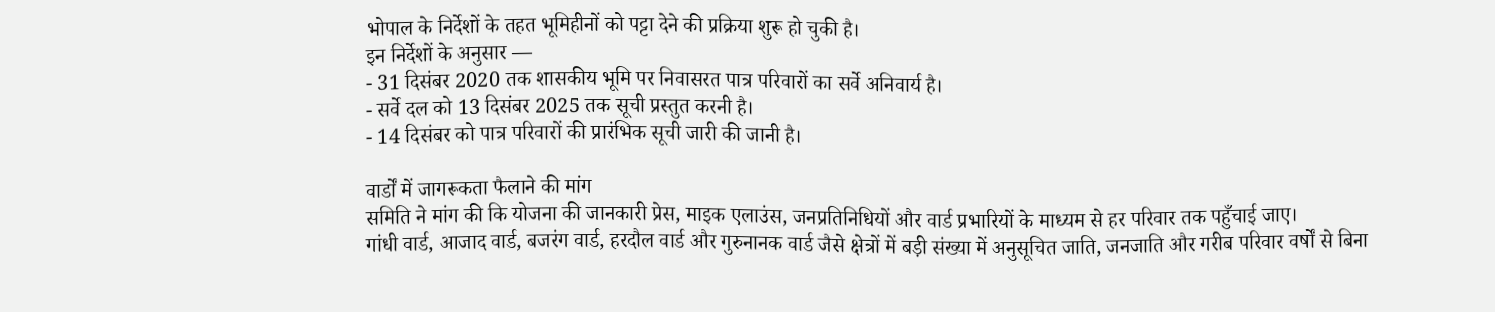भोपाल के निर्देशों के तहत भूमिहीनों को पट्टा देने की प्रक्रिया शुरू हो चुकी है।
इन निर्देशों के अनुसार —
- 31 दिसंबर 2020 तक शासकीय भूमि पर निवासरत पात्र परिवारों का सर्वे अनिवार्य है।
- सर्वे दल को 13 दिसंबर 2025 तक सूची प्रस्तुत करनी है।
- 14 दिसंबर को पात्र परिवारों की प्रारंभिक सूची जारी की जानी है।

वार्डों में जागरूकता फैलाने की मांग
समिति ने मांग की कि योजना की जानकारी प्रेस, माइक एलाउंस, जनप्रतिनिधियों और वार्ड प्रभारियों के माध्यम से हर परिवार तक पहुँचाई जाए।
गांधी वार्ड, आजाद वार्ड, बजरंग वार्ड, हरदौल वार्ड और गुरुनानक वार्ड जैसे क्षेत्रों में बड़ी संख्या में अनुसूचित जाति, जनजाति और गरीब परिवार वर्षों से बिना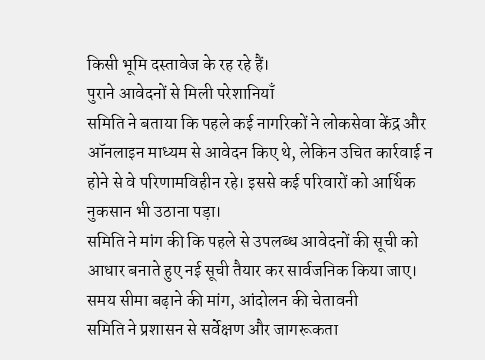किसी भूमि दस्तावेज के रह रहे हैं।
पुराने आवेदनों से मिली परेशानियाँ
समिति ने बताया कि पहले कई नागरिकों ने लोकसेवा केंद्र और ऑनलाइन माध्यम से आवेदन किए थे, लेकिन उचित कार्रवाई न होने से वे परिणामविहीन रहे। इससे कई परिवारों को आर्थिक नुकसान भी उठाना पड़ा।
समिति ने मांग की कि पहले से उपलब्ध आवेदनों की सूची को आधार बनाते हुए नई सूची तैयार कर सार्वजनिक किया जाए।
समय सीमा बढ़ाने की मांग, आंदोलन की चेतावनी
समिति ने प्रशासन से सर्वेक्षण और जागरूकता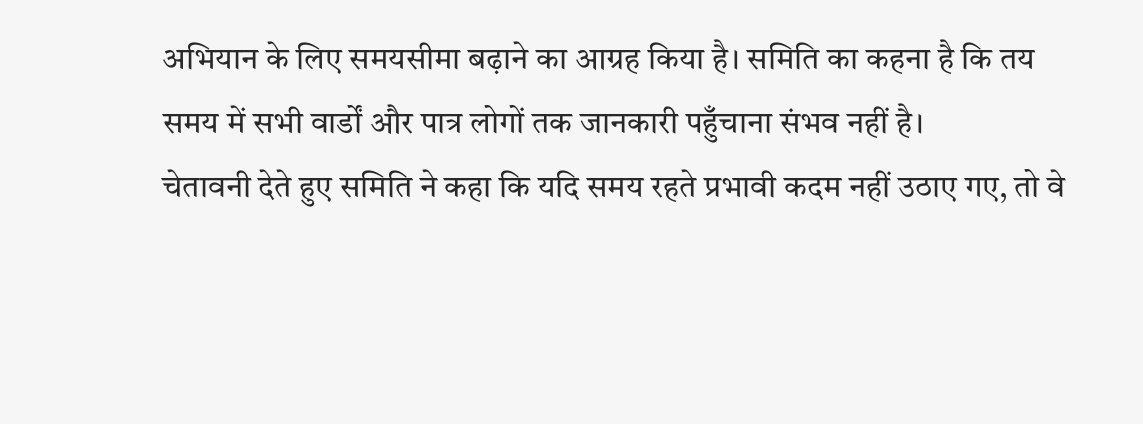अभियान के लिए समयसीमा बढ़ाने का आग्रह किया है। समिति का कहना है कि तय समय में सभी वार्डों और पात्र लोगों तक जानकारी पहुँचाना संभव नहीं है।
चेतावनी देते हुए समिति ने कहा कि यदि समय रहते प्रभावी कदम नहीं उठाए गए, तो वे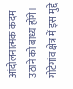आंदोलनात्मक कदम उठाने को बाध्य होंगे।
गोटेगांव क्षेत्र में इस मुद्दे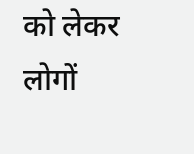को लेकर लोगों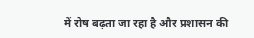में रोष बढ़ता जा रहा है और प्रशासन की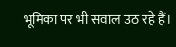भूमिका पर भी सवाल उठ रहे हैं।